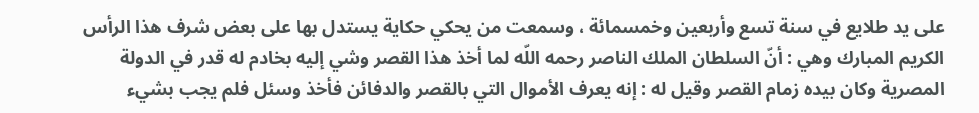على يد طلايع في سنة تسع وأربعين وخمسمائة ، وسمعت من يحكي حكاية يستدل بها على بعض شرف هذا الرأس الكريم المبارك وهي : أنّ السلطان الملك الناصر رحمه اللّه لما أخذ هذا القصر وشي إليه بخادم له قدر في الدولة المصرية وكان بيده زمام القصر وقيل له : إنه يعرف الأموال التي بالقصر والدفائن فأخذ وسئل فلم يجب بشيء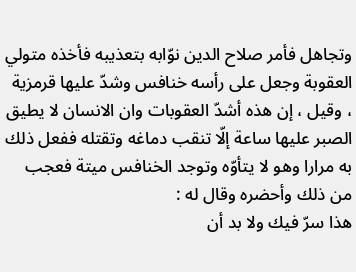وتجاهل فأمر صلاح الدين نوّابه بتعذيبه فأخذه متولي العقوبة وجعل على رأسه خنافس وشدّ عليها قرمزية ، وقيل ، إن هذه أشدّ العقوبات وان الانسان لا يطيق الصبر عليها ساعة إلّا تنقب دماغه وتقتله ففعل ذلك به مرارا وهو لا يتأوّه وتوجد الخنافس ميتة فعجب من ذلك وأحضره وقال له :
هذا سرّ فيك ولا بد أن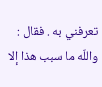تعرفني به . فقال : واللّه ما سبب هذا إلا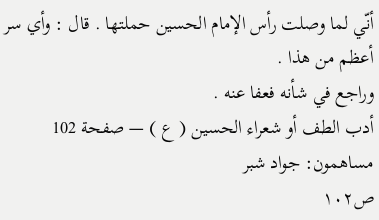أنّي لما وصلت رأس الإمام الحسين حملتها . قال : وأي سر أعظم من هذا .
وراجع في شأنه فعفا عنه .
أدب الطف أو شعراء الحسين ( ع ) — صفحة 102
مساهمون: جواد شبر
ص١٠٢